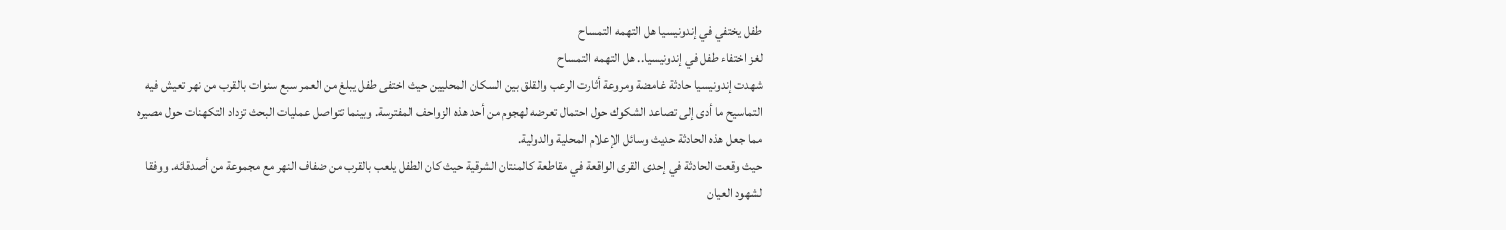طفل يختفي في إندونيسيا هل التهمه التمساح
لغز اختفاء طفل في إندونيسيا.. هل التهمه التمساح
شهدت إندونيسيا حادثة غامضة ومروعة أثارت الرعب والقلق بين السكان المحليين حيث اختفى طفل يبلغ من العمر سبع سنوات بالقرب من نهر تعيش فيه التماسيح ما أدى إلى تصاعد الشكوك حول احتمال تعرضه لهجوم من أحد هذه الزواحف المفترسة. وبينما تتواصل عمليات البحث تزداد التكهنات حول مصيره مما جعل هذه الحادثة حديث وسائل الإعلام المحلية والدولية.
حيث وقعت الحادثة في إحدى القرى الواقعة في مقاطعة كالمنتان الشرقية حيث كان الطفل يلعب بالقرب من ضفاف النهر مع مجموعة من أصدقائه. ووفقا لشهود العيان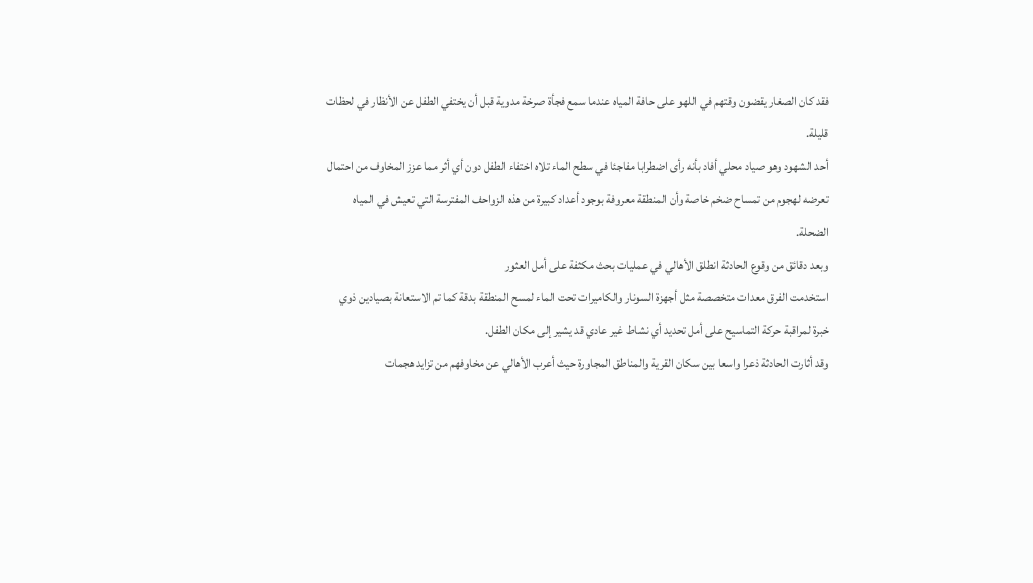فقد كان الصغار يقضون وقتهم في اللهو على حافة المياه عندما سمع فجأة صرخة مدوية قبل أن يختفي الطفل عن الأنظار في لحظات قليلة.
أحد الشهود وهو صياد محلي أفاد بأنه رأى اضطرابا مفاجئا في سطح الماء تلاه اختفاء الطفل دون أي أثر مما عزز المخاوف من احتمال تعرضه لهجوم من تمساح ضخم خاصة وأن المنطقة معروفة بوجود أعداد كبيرة من هذه الزواحف المفترسة التي تعيش في المياه الضحلة.
وبعد دقائق من وقوع الحادثة انطلق الأهالي في عمليات بحث مكثفة على أمل العثور
استخدمت الفرق معدات متخصصة مثل أجهزة السونار والكاميرات تحت الماء لمسح المنطقة بدقة كما تم الاستعانة بصيادين ذوي خبرة لمراقبة حركة التماسيح على أمل تحديد أي نشاط غير عادي قد يشير إلى مكان الطفل.
وقد أثارت الحادثة ذعرا واسعا بين سكان القرية والمناطق المجاورة حيث أعرب الأهالي عن مخاوفهم من تزايد هجمات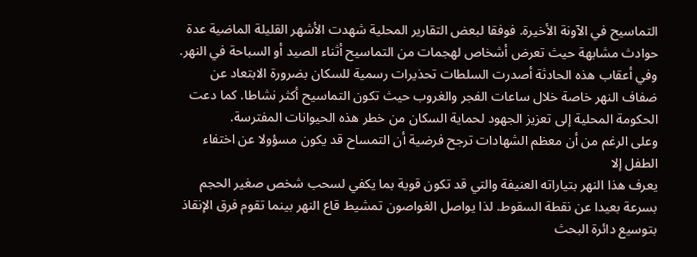التماسيح في الآونة الأخيرة. فوفقا لبعض التقارير المحلية شهدت الأشهر القليلة الماضية عدة حوادث مشابهة حيث تعرض أشخاص لهجمات من التماسيح أثناء الصيد أو السباحة في النهر.
وفي أعقاب هذه الحادثة أصدرت السلطات تحذيرات رسمية للسكان بضرورة الابتعاد عن ضفاف النهر خاصة خلال ساعات الفجر والغروب حيث تكون التماسيح أكثر نشاطا. كما دعت الحكومة المحلية إلى تعزيز الجهود لحماية السكان من خطر هذه الحيوانات المفترسة.
وعلى الرغم من أن معظم الشهادات ترجح فرضية أن التمساح قد يكون مسؤولا عن اختفاء الطفل إلا
يعرف هذا النهر بتياراته العنيفة والتي قد تكون قوية بما يكفي لسحب شخص صغير الحجم بسرعة بعيدا عن نقطة السقوط. لذا يواصل الغواصون تمشيط قاع النهر بينما تقوم فرق الإنقاذ بتوسيع دائرة البحث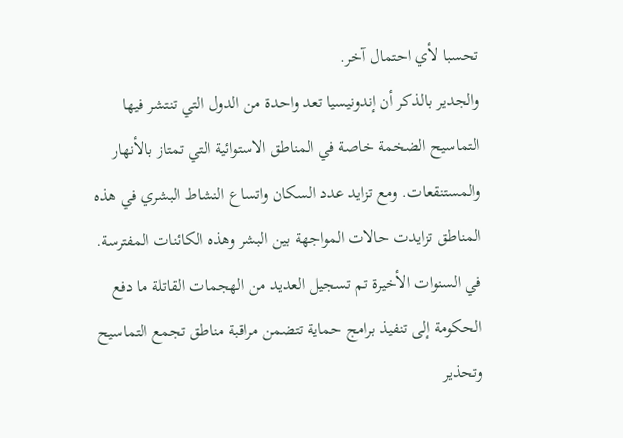تحسبا لأي احتمال آخر.
والجدير بالذكر أن إندونيسيا تعد واحدة من الدول التي تنتشر فيها التماسيح الضخمة خاصة في المناطق الاستوائية التي تمتاز بالأنهار والمستنقعات. ومع تزايد عدد السكان واتساع النشاط البشري في هذه المناطق تزايدت حالات المواجهة بين البشر وهذه الكائنات المفترسة.
في السنوات الأخيرة تم تسجيل العديد من الهجمات القاتلة ما دفع الحكومة إلى تنفيذ برامج حماية تتضمن مراقبة مناطق تجمع التماسيح وتحذير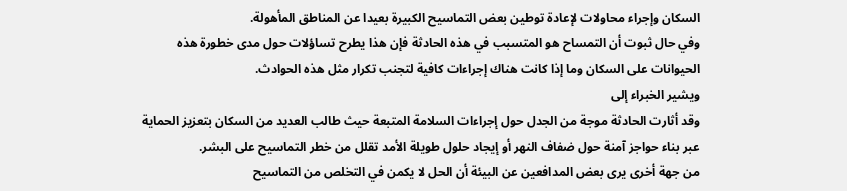السكان وإجراء محاولات لإعادة توطين بعض التماسيح الكبيرة بعيدا عن المناطق المأهولة.
وفي حال ثبوت أن التمساح هو المتسبب في هذه الحادثة فإن هذا يطرح تساؤلات حول مدى خطورة هذه الحيوانات على السكان وما إذا كانت هناك إجراءات كافية لتجنب تكرار مثل هذه الحوادث.
ويشير الخبراء إلى
وقد أثارت الحادثة موجة من الجدل حول إجراءات السلامة المتبعة حيث طالب العديد من السكان بتعزيز الحماية عبر بناء حواجز آمنة حول ضفاف النهر أو إيجاد حلول طويلة الأمد تقلل من خطر التماسيح على البشر.
من جهة أخرى يرى بعض المدافعين عن البيئة أن الحل لا يكمن في التخلص من التماسيح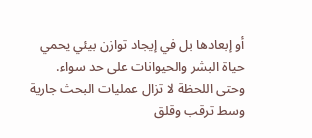أو إبعادها بل في إيجاد توازن بيئي يحمي حياة البشر والحيوانات على حد سواء.
وحتى اللحظة لا تزال عمليات البحث جارية وسط ترقب وقلق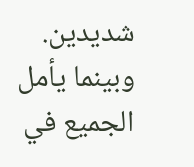شديدين. وبينما يأمل الجميع في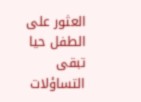العثور على الطفل حيا تبقى التساؤلات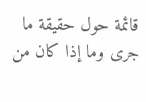قائمة حول حقيقة ما جرى وما إذا كان من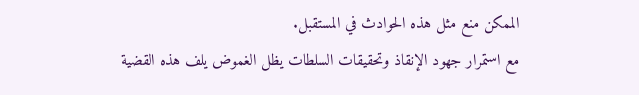الممكن منع مثل هذه الحوادث في المستقبل.
مع استمرار جهود الإنقاذ وتحقيقات السلطات يظل الغموض يلف هذه القضية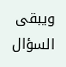ويبقى السؤال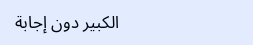الكبير دون إجابة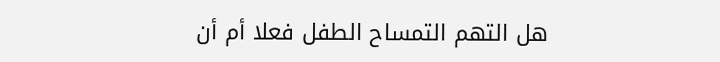هل التهم التمساح الطفل فعلا أم أن